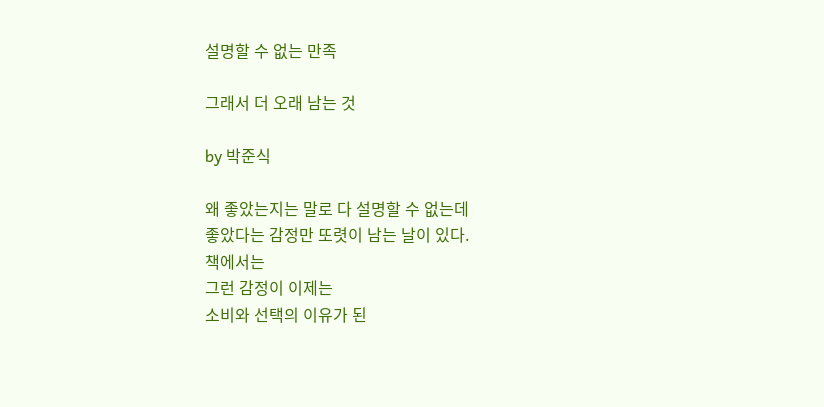설명할 수 없는 만족

그래서 더 오래 남는 것

by 박준식

왜 좋았는지는 말로 다 설명할 수 없는데
좋았다는 감정만 또렷이 남는 날이 있다.
책에서는
그런 감정이 이제는
소비와 선택의 이유가 된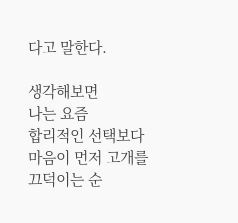다고 말한다.

생각해보면
나는 요즘
합리적인 선택보다
마음이 먼저 고개를 끄덕이는 순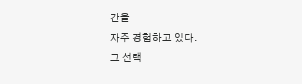간을
자주 경험하고 있다.
그 선택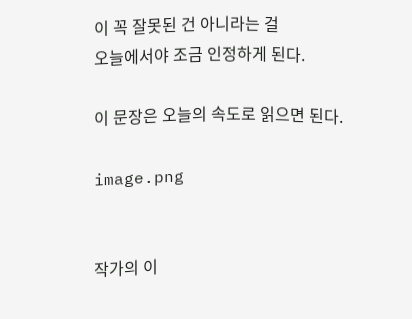이 꼭 잘못된 건 아니라는 걸
오늘에서야 조금 인정하게 된다.

이 문장은 오늘의 속도로 읽으면 된다.

image.png


작가의 이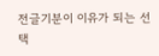전글기분이 이유가 되는 선택